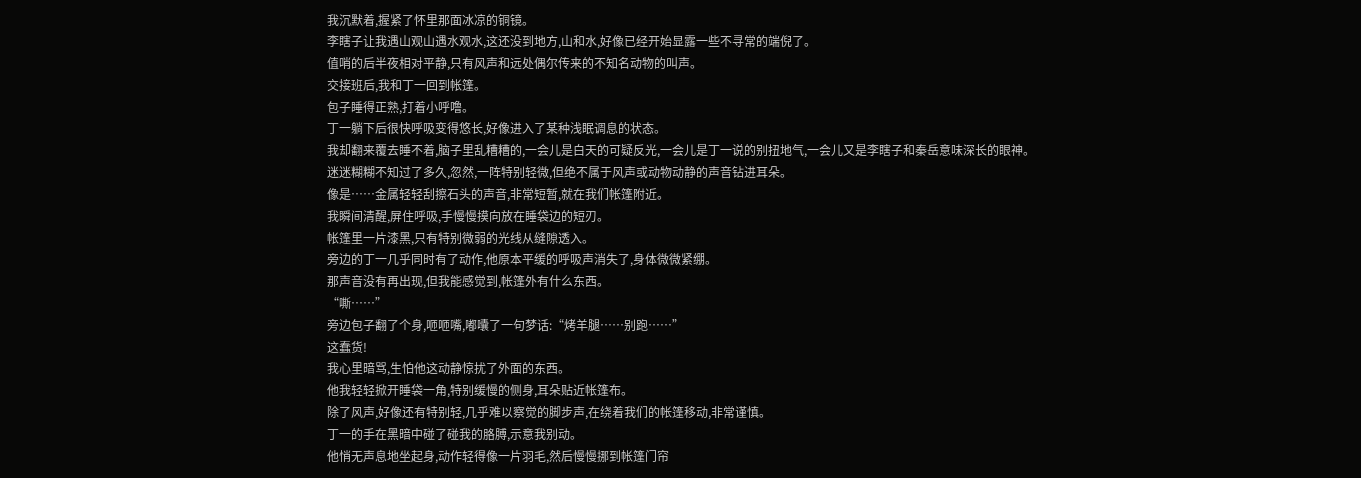我沉默着,握紧了怀里那面冰凉的铜镜。
李瞎子让我遇山观山遇水观水,这还没到地方,山和水,好像已经开始显露一些不寻常的端倪了。
值哨的后半夜相对平静,只有风声和远处偶尔传来的不知名动物的叫声。
交接班后,我和丁一回到帐篷。
包子睡得正熟,打着小呼噜。
丁一躺下后很快呼吸变得悠长,好像进入了某种浅眠调息的状态。
我却翻来覆去睡不着,脑子里乱糟糟的,一会儿是白天的可疑反光,一会儿是丁一说的别扭地气,一会儿又是李瞎子和秦岳意味深长的眼神。
迷迷糊糊不知过了多久,忽然,一阵特别轻微,但绝不属于风声或动物动静的声音钻进耳朵。
像是……金属轻轻刮擦石头的声音,非常短暂,就在我们帐篷附近。
我瞬间清醒,屏住呼吸,手慢慢摸向放在睡袋边的短刃。
帐篷里一片漆黑,只有特别微弱的光线从缝隙透入。
旁边的丁一几乎同时有了动作,他原本平缓的呼吸声消失了,身体微微紧绷。
那声音没有再出现,但我能感觉到,帐篷外有什么东西。
“嘶……”
旁边包子翻了个身,咂咂嘴,嘟囔了一句梦话:“烤羊腿……别跑……”
这蠢货!
我心里暗骂,生怕他这动静惊扰了外面的东西。
他我轻轻掀开睡袋一角,特别缓慢的侧身,耳朵贴近帐篷布。
除了风声,好像还有特别轻,几乎难以察觉的脚步声,在绕着我们的帐篷移动,非常谨慎。
丁一的手在黑暗中碰了碰我的胳膊,示意我别动。
他悄无声息地坐起身,动作轻得像一片羽毛,然后慢慢挪到帐篷门帘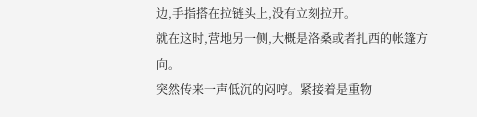边,手指搭在拉链头上,没有立刻拉开。
就在这时,营地另一侧,大概是洛桑或者扎西的帐篷方向。
突然传来一声低沉的闷哼。紧接着是重物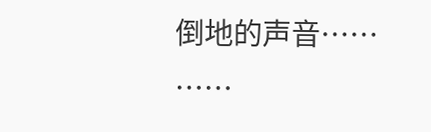倒地的声音……
……